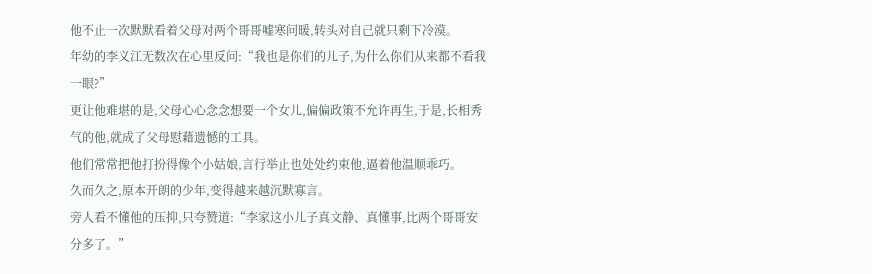他不止一次默默看着父母对两个哥哥嘘寒问暖,转头对自己就只剩下冷漠。
年幼的李义江无数次在心里反问:“我也是你们的儿子,为什么你们从来都不看我一眼?”
更让他难堪的是,父母心心念念想要一个女儿,偏偏政策不允许再生,于是,长相秀气的他,就成了父母慰藉遗憾的工具。
他们常常把他打扮得像个小姑娘,言行举止也处处约束他,逼着他温顺乖巧。
久而久之,原本开朗的少年,变得越来越沉默寡言。
旁人看不懂他的压抑,只夸赞道:“李家这小儿子真文静、真懂事,比两个哥哥安分多了。”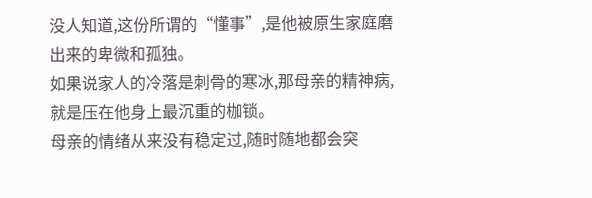没人知道,这份所谓的“懂事”,是他被原生家庭磨出来的卑微和孤独。
如果说家人的冷落是刺骨的寒冰,那母亲的精神病,就是压在他身上最沉重的枷锁。
母亲的情绪从来没有稳定过,随时随地都会突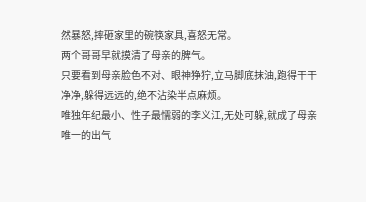然暴怒,摔砸家里的碗筷家具,喜怒无常。
两个哥哥早就摸清了母亲的脾气。
只要看到母亲脸色不对、眼神狰狞,立马脚底抹油,跑得干干净净,躲得远远的,绝不沾染半点麻烦。
唯独年纪最小、性子最懦弱的李义江,无处可躲,就成了母亲唯一的出气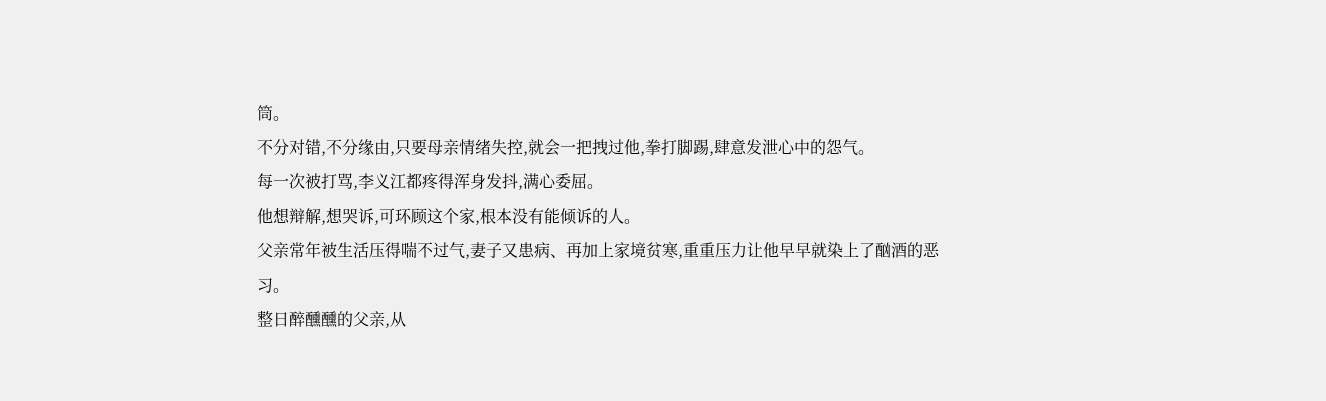筒。
不分对错,不分缘由,只要母亲情绪失控,就会一把拽过他,拳打脚踢,肆意发泄心中的怨气。
每一次被打骂,李义江都疼得浑身发抖,满心委屈。
他想辩解,想哭诉,可环顾这个家,根本没有能倾诉的人。
父亲常年被生活压得喘不过气,妻子又患病、再加上家境贫寒,重重压力让他早早就染上了酗酒的恶习。
整日醉醺醺的父亲,从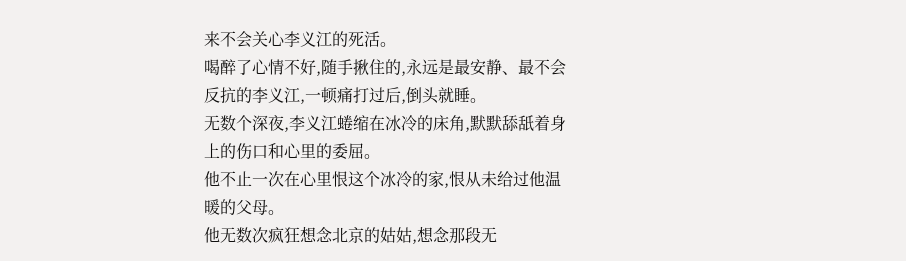来不会关心李义江的死活。
喝醉了心情不好,随手揪住的,永远是最安静、最不会反抗的李义江,一顿痛打过后,倒头就睡。
无数个深夜,李义江蜷缩在冰冷的床角,默默舔舐着身上的伤口和心里的委屈。
他不止一次在心里恨这个冰冷的家,恨从未给过他温暖的父母。
他无数次疯狂想念北京的姑姑,想念那段无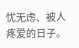忧无虑、被人疼爱的日子。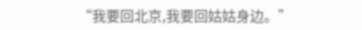“我要回北京,我要回姑姑身边。”